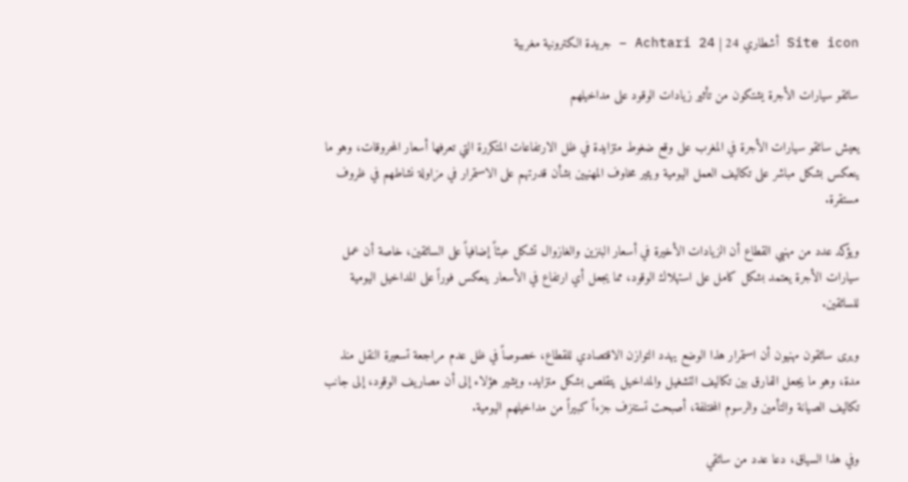Site icon أشطاري 24 | Achtari 24 – جريدة الكترونية مغربية

سائقو سيارات الأجرة يشتكون من تأثير زيادات الوقود على مداخيلهم

يعيش سائقو سيارات الأجرة في المغرب على وقع ضغوط متزايدة في ظل الارتفاعات المتكررة التي تعرفها أسعار المحروقات، وهو ما ينعكس بشكل مباشر على تكاليف العمل اليومية ويثير مخاوف المهنيين بشأن قدرتهم على الاستمرار في مزاولة نشاطهم في ظروف مستقرة.

ويؤكد عدد من مهنيي القطاع أن الزيادات الأخيرة في أسعار البنزين والغازوال تشكل عبئاً إضافياً على السائقين، خاصة أن عمل سيارات الأجرة يعتمد بشكل كامل على استهلاك الوقود، مما يجعل أي ارتفاع في الأسعار ينعكس فوراً على المداخيل اليومية للسائقين.

ويرى سائقون مهنيون أن استمرار هذا الوضع يهدد التوازن الاقتصادي للقطاع، خصوصاً في ظل عدم مراجعة تسعيرة النقل منذ مدة، وهو ما يجعل الفارق بين تكاليف التشغيل والمداخيل يتقلص بشكل متزايد. ويشير هؤلاء إلى أن مصاريف الوقود، إلى جانب تكاليف الصيانة والتأمين والرسوم المختلفة، أصبحت تستنزف جزءاً كبيراً من مداخيلهم اليومية.

وفي هذا السياق، دعا عدد من سائقي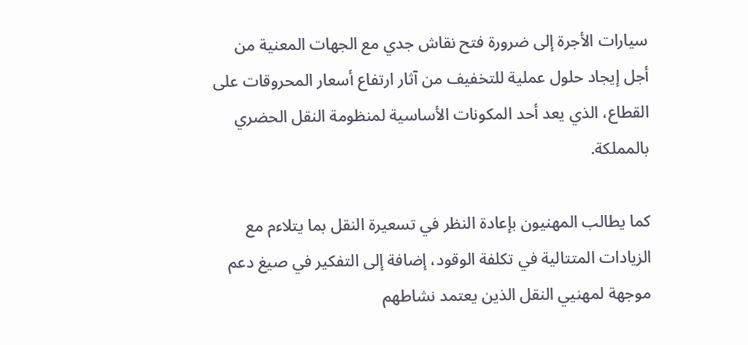سيارات الأجرة إلى ضرورة فتح نقاش جدي مع الجهات المعنية من أجل إيجاد حلول عملية للتخفيف من آثار ارتفاع أسعار المحروقات على القطاع، الذي يعد أحد المكونات الأساسية لمنظومة النقل الحضري بالمملكة.

كما يطالب المهنيون بإعادة النظر في تسعيرة النقل بما يتلاءم مع الزيادات المتتالية في تكلفة الوقود، إضافة إلى التفكير في صيغ دعم موجهة لمهنيي النقل الذين يعتمد نشاطهم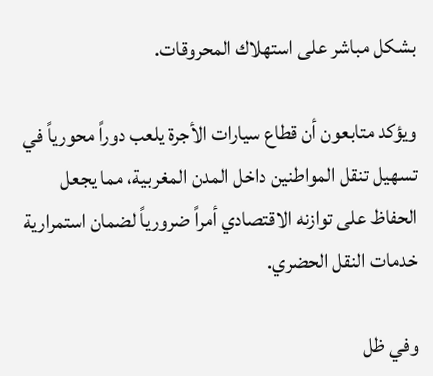بشكل مباشر على استهلاك المحروقات.

ويؤكد متابعون أن قطاع سيارات الأجرة يلعب دوراً محورياً في تسهيل تنقل المواطنين داخل المدن المغربية، مما يجعل الحفاظ على توازنه الاقتصادي أمراً ضرورياً لضمان استمرارية خدمات النقل الحضري.

وفي ظل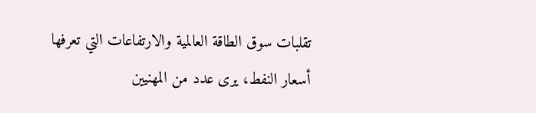تقلبات سوق الطاقة العالمية والارتفاعات التي تعرفها أسعار النفط، يرى عدد من المهنيين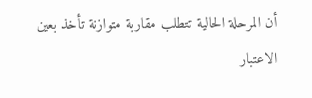أن المرحلة الحالية تتطلب مقاربة متوازنة تأخذ بعين الاعتبار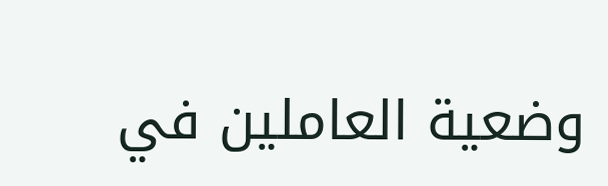وضعية العاملين في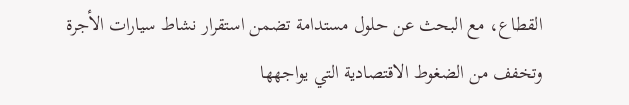القطاع، مع البحث عن حلول مستدامة تضمن استقرار نشاط سيارات الأجرة وتخفف من الضغوط الاقتصادية التي يواجهها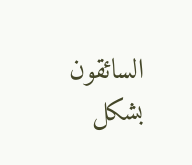السائقون بشكل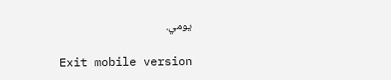يومي.

Exit mobile version